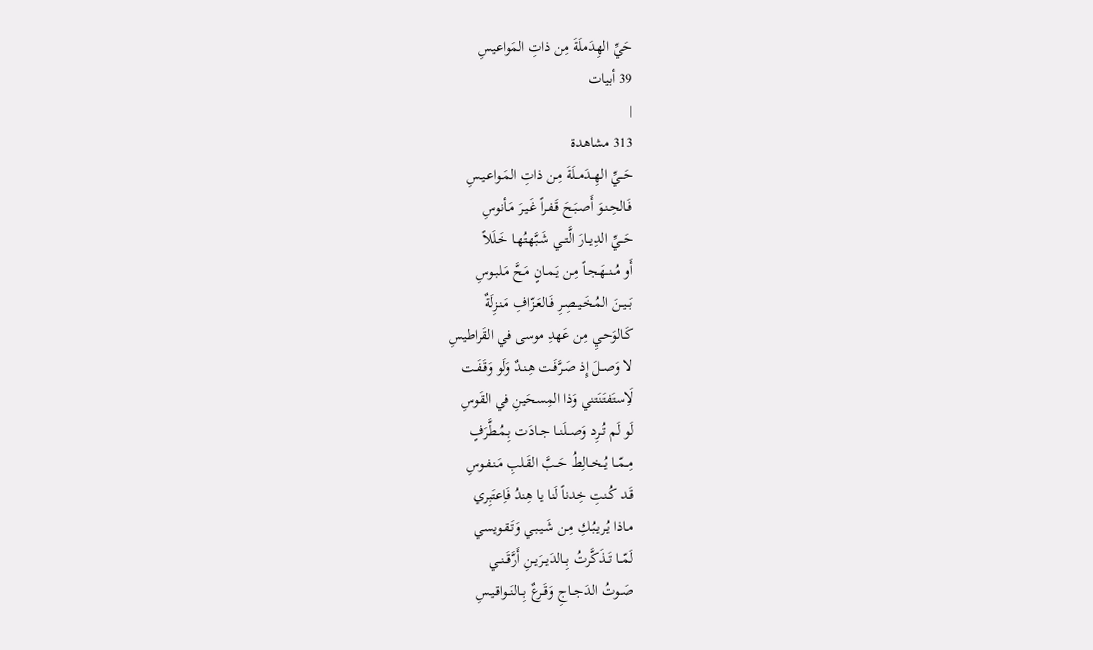حَيِّ الهِدَملَةَ مِن ذاتِ المَواعيسِ
39 أبيات
|
313 مشاهدة
حَــيِّ الهِــدَمــلَةَ مِـن ذاتِ المَـواعـيـسِ
فَـالحِـنـوَ أَصـبَـحَ قَـفـراً غَـيـرَ مَـأنوسِ
حَــيِّ الدِيــارَ الَّتــي شَـبَّهـتُهـا خَـلَلاً
أَو مُــنــهَـجـاً مِـن يَـمـانٍ مَـحَّ مَـلبـوسِ
بَــيــنَ المُـخَـيـصِـرِ فَـالعَـزّافِ مَـنـزِلَةٌ
كَـالوَحـيِ مِن عَهدِ موسى في القَراطيسِ
لا وَصــلَ إِذ صَـرَّفَـت هِـنـدٌ وَلَو وَقَـفَـت
لَاِستَفتَنَتني وَذا المِسحَينِ في القَوسِ
لَو لَم تُــرِد وَصــلَنــا جــادَت بِـمُـطَّرَفٍ
مِــمّــا يُــخــالِطُ حَــبَّ القَـلبِ مَـنـفـوسِ
قَـد كُـنتِ خِدناً لَنا يا هِندُ فَاِعتَبِري
مـاذا يُـريـبُـكِ مِـن شَـيـبـي وَتَـقـويسي
لَمّــا تَــذَكَّرتُ بِــالدَيــرَيــنِ أَرَّقَــنــي
صَــوتُ الدَجــاجِ وَقَــرعٌ بِــالنَــواقـيـسِ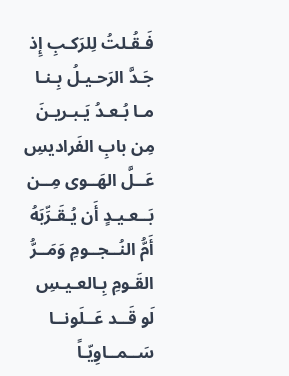فَـقُـلتُ لِلرَكـبِ إِذ جَـدَّ الرَحـيـلُ بِـنـا
مـا بُـعـدُ يَـبـريـنَ مِن بابِ الفَراديسِ
عَــلَّ الهَــوى مِــن بَــعـيـدٍ أَن يُـقَـرِّبَهُ
أَمُّ النُــجــومِ وَمَــرُّ القَـومِ بِـالعـيـسِ
لَو قَــد عَــلَونــا سَــمــاوِيّـاً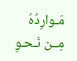مَـوارِدُهُ
مِــن نَـحـوِ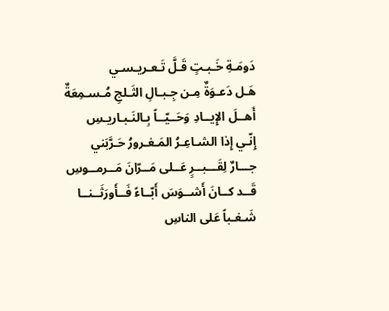دَومَـةِ خَـبـتٍ قَـلَّ تَـعـريـسـي
هَـل دَعـوَةٌ مِـن جِـبـالِ الثَـلجِ مُـسـمِعَةٌ
أَهــلَ الإِيــادِ وَحَــيّــاً بِـالنَـبـاريـسِ
إِنّـي إِذا الشـاعِـرُ المَـغـرورُ حَـرَّبَني
جـــارٌ لِقَـــبــرٍ عَــلى مَــرّانَ مَــرمــوسِ
قَــد كــانَ أَشــوَسَ أَبّــاءً فَــأَورَثَــنــا
شَـغـباً عَلى الناسِ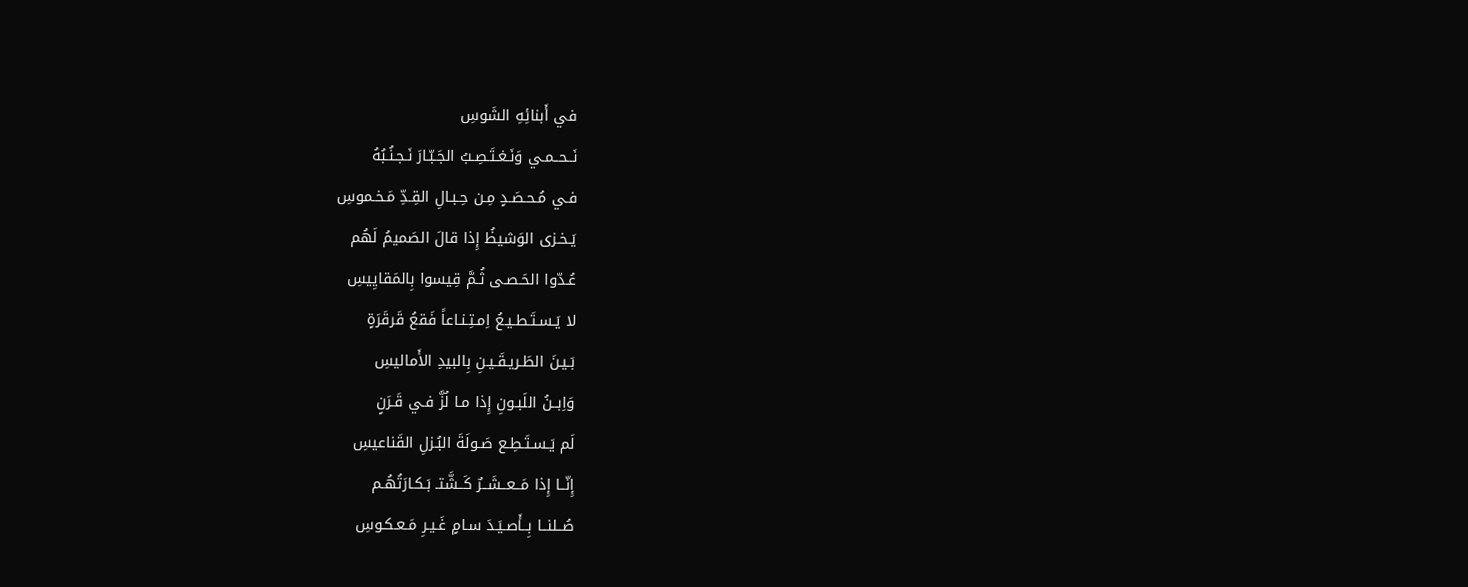في أَبنائِهِ الشَوسِ
نَــحــمـي وَنَـغـتَـصِـبُ الجَـبّـارَ نَـجـنُـبُهُ
فـي مُـحـصَـدٍ مِـن حِـبـالِ القِـدِّ مَـخـموسِ
يَـخـزى الوَشيظُ إِذا قالَ الصَميمُ لَهُم
عُـدّوا الحَـصـى ثُـمَّ قِيسوا بِالمَقايِيسِ
لا يَـسـتَـطـيـعُ اِمـتِـنـاعاً فَقعُ قَرقَرَةٍ
بَـيـنَ الطَـريـقَـيـنِ بِالبيدِ الأَماليسِ
وَاِبــنُ اللَبـونِ إِذا مـا لُزَّ فـي قَـرَنٍ
لَم يَـسـتَـطِـع صَـولَةَ البُـزلِ القَناعيسِ
إِنّــا إِذا مَــعــشَــرٌ كَــشَّتـ بَـكـارَتُهُـم
صُــلنــا بِــأَصـيَـدَ سـامٍ غَـيـرِ مَـعـكـوسِ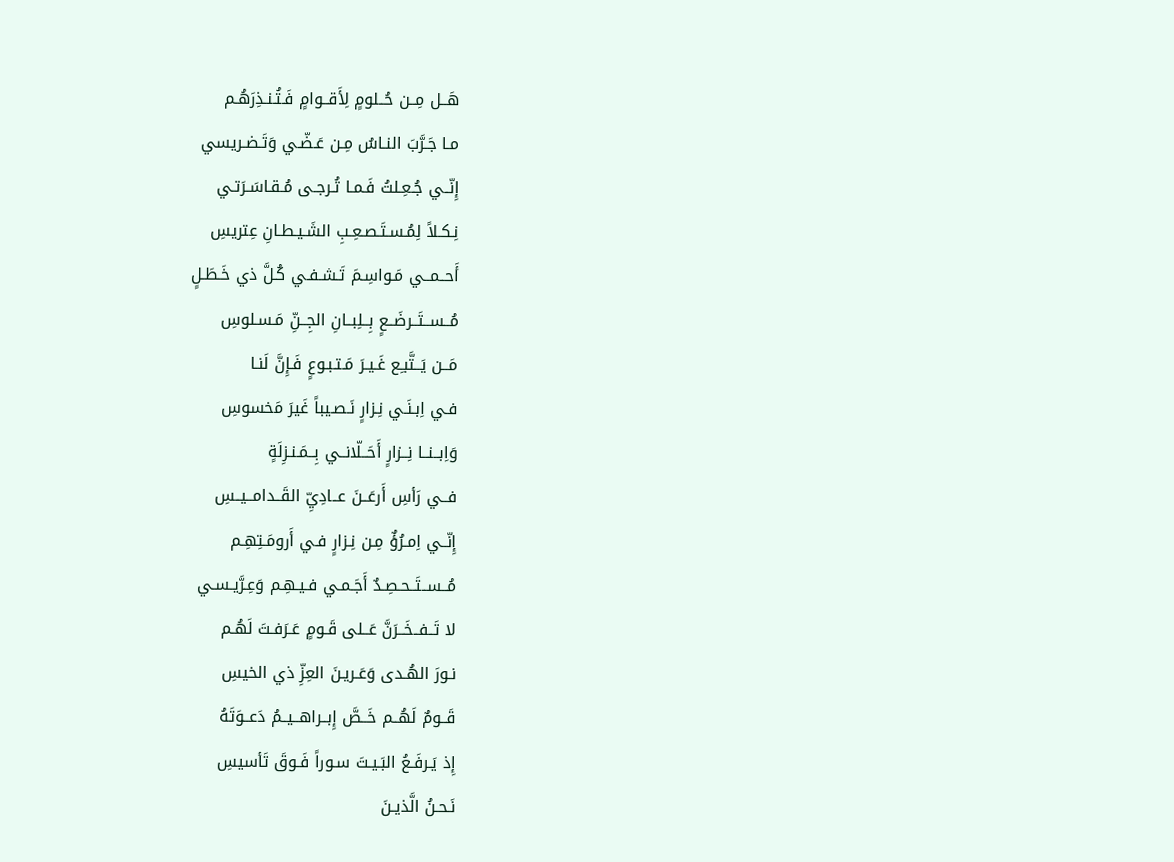هَــل مِــن حُــلومٍ لِأَقــوامٍ فَـتُـنـذِرَهُـم
مـا جَـرَّبَ النـاسُ مِـن عَـضّـي وَتَـضـريسي
إِنّــي جُـعِـلتُ فَـمـا تُـرجـى مُـقـاسَـرَتـي
نِـكـلاً لِمُـسـتَـصـعِـبِ الشَـيـطـانِ عِتريسِ
أَحــمــي مَـواسِـمَ تَـشـفـي كُـلَّ ذي خَـطَـلٍ
مُــســتَــرضَــعٍ بِــلِبــانِ الجِــنِّ مَـسـلوسِ
مَــن يَــتَّبـِع غَـيـرَ مَـتـبـوعٍ فَـإِنَّ لَنـا
فـي اِبـنَـي نِـزارٍ نَـصـيباً غَيرَ مَخسوسِ
وَاِبــنــا نِــزارٍ أَحَــلّانــي بِــمَـنـزِلَةٍ
فــي رَأسِ أَرعَــنَ عــادِيِّ القَــدامــيــسِ
إِنّــي اِمـرُؤٌ مِـن نِـزارٍ فـي أَرومَـتِهِـم
مُــســتَــحـصِـدٌ أَجَـمـي فـيـهِـم وَعِـرَّيـسـي
لا تَــفــخَــرَنَّ عَــلى قَـومٍ عَـرَفـتَ لَهُـم
نـورَ الهُـدى وَعَـريـنَ العِزِّ ذي الخيسِ
قَــومٌ لَهُــم خَــصَّ إِبــراهــيــمُ دَعــوَتَهُ
إِذ يَـرفَـعُ البَـيـتَ سـوراً فَـوقَ تَأسيسِ
نَـحـنُ الَّذيـنَ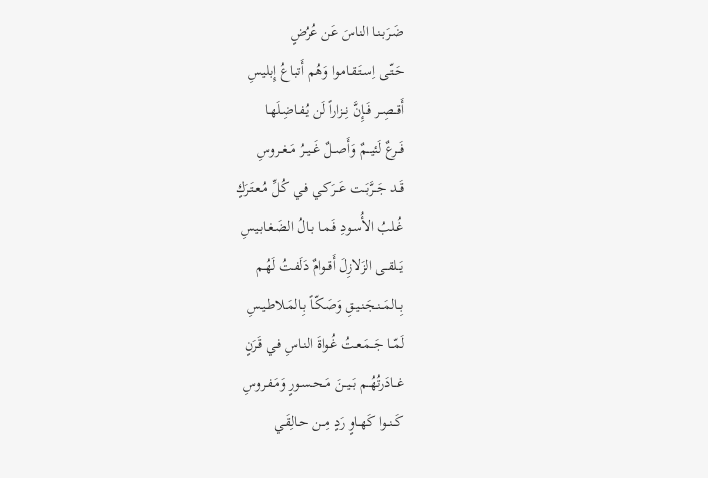ضَـرَبـنـا الناسَ عَن عُرُضٍ
حَـتّـى اِسـتَـقـامـوا وَهُم أَتباعُ إِبليسِ
أَقــصِــر فَــإِنَّ نِــزاراً لَن يُـفـاضِـلَهـا
فَـــرعٌ لَئيـــمٌ وَأَصــلٌ غَــيــرُ مَــغــروسِ
قَــد جَــرَّبَــت عَــرَكـي فـي كُـلِّ مُـعـتَـرَكٍ
غُـلبُ الأُسـودِ فَـمـا بـالُ الضَـغـابـيسِ
يَــلقــى الزَلازِلَ أَقــوامٌ دَلَفـتُ لَهُـم
بِــالمَــنـجَـنـيـقِ وَصَـكّـاً بِـالمَـلاطـيـسِ
لَمّــا جَــمَـعـتُ غُـواةَ النـاسِ فـي قَـرَنٍ
غــادَرتُهُــم بَــيــنَ مَــحـسـورٍ وَمَـفـروسِ
كَــنــوا كَهــاوٍ رَدٍ مِــن حـالِقَـي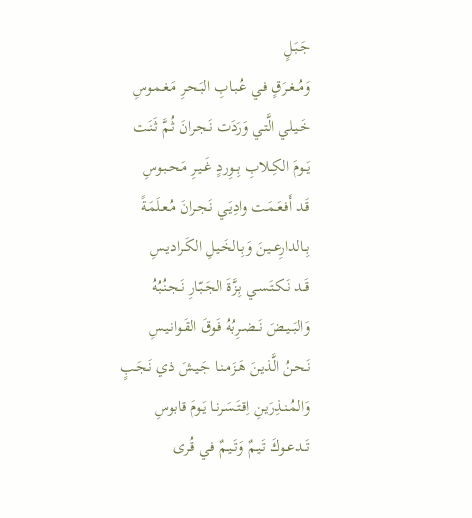جَـبَـلٍ
وَمُــغــرَقٍ فـي عُـبـابِ البَـحـرِ مَـغـمـوسِ
خَـيـلي الَّتـي وَرَدَت نَـجـرانَ ثُـمَّ ثَـنَـت
يَــومَ الكِــلابِ بِــوِردٍ غَــيـرِ مَـحـبـوسِ
قَـد أَفـعَـمَـت وادِيَـي نَـجـرانَ مُـعـلَمَـةً
بِــالدارِعــيـنَ وَبِـالخَـيـلِ الكَـراديـسِ
قَــد نَـكـتَـسـي بِـزَّةَ الجَـبّـارِ نَـجـنُـبُهُ
وَالبَــيــضَ نَــضــرِبُهُ فَـوقَ القَـوانـيـسِ
نَـحـنُ الَّذيـنَ هَـزَمـنـا جَـيـشَ ذي نَـجَـبٍ
وَالمُـنـذِرَيـنِ اِقـتَـسَـرنـا يَـومَ قابوسِ
تَــدعــوكَ تَـيـمٌ وَتَـيـمٌ فـي قُـرى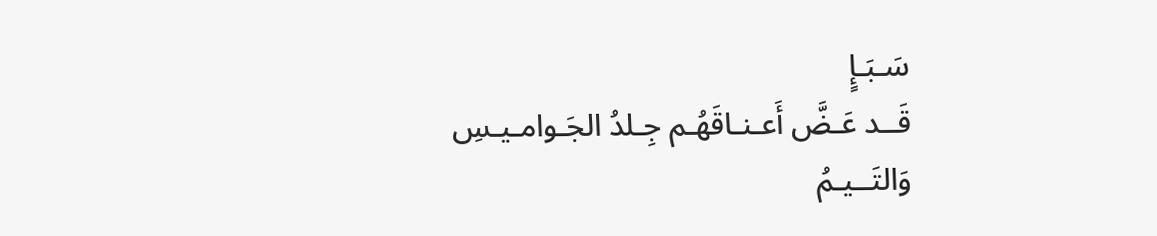سَـبَـإٍ
قَــد عَـضَّ أَعـنـاقَهُـم جِـلدُ الجَـوامـيـسِ
وَالتَــيـمُ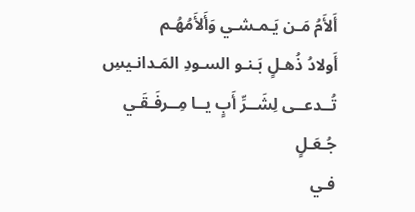أَلأَمُ مَـن يَـمـشـي وَأَلأَمُهُـم
أَولادُ ذُهـلٍ بَـنـو السـودِ المَـدانـيسِ
تُــدعــى لِشَــرِّ أَبٍ يــا مِــرفَـقَـي جُـعَـلٍ
فـي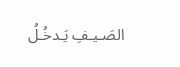الصَـيـفِ يَـدخُـلُ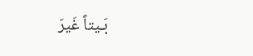بَـيتاً غَيرَ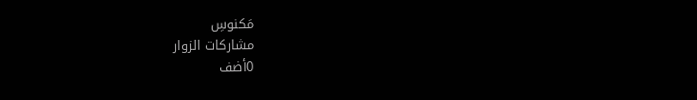مَكنوسِ
مشاركات الزوار
0أضف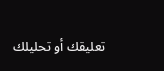تعليقك أو تحليلك